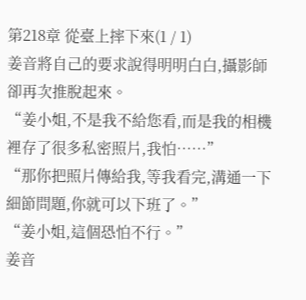第218章 從臺上摔下來(1 / 1)
姜音將自己的要求說得明明白白,攝影師卻再次推脫起來。
“姜小姐,不是我不給您看,而是我的相機裡存了很多私密照片,我怕……”
“那你把照片傳給我,等我看完,溝通一下細節問題,你就可以下班了。”
“姜小姐,這個恐怕不行。”
姜音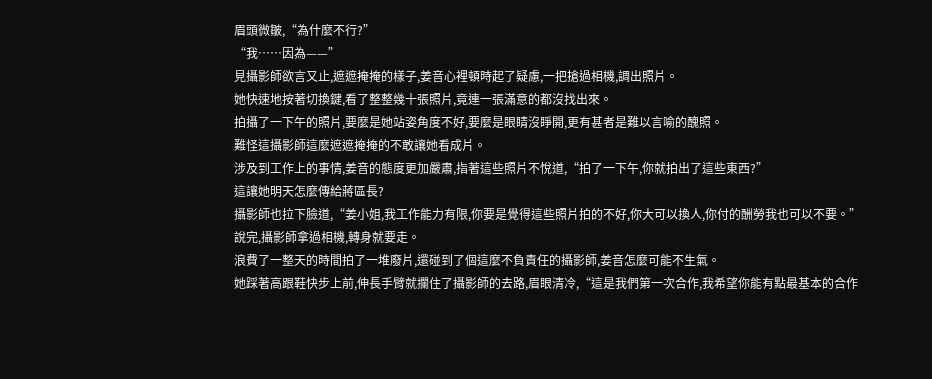眉頭微皺,“為什麼不行?”
“我……因為——”
見攝影師欲言又止,遮遮掩掩的樣子,姜音心裡頓時起了疑慮,一把搶過相機,調出照片。
她快速地按著切換鍵,看了整整幾十張照片,竟連一張滿意的都沒找出來。
拍攝了一下午的照片,要麼是她站姿角度不好,要麼是眼睛沒睜開,更有甚者是難以言喻的醜照。
難怪這攝影師這麼遮遮掩掩的不敢讓她看成片。
涉及到工作上的事情,姜音的態度更加嚴肅,指著這些照片不悅道,“拍了一下午,你就拍出了這些東西?”
這讓她明天怎麼傳給蔣區長?
攝影師也拉下臉道,“姜小姐,我工作能力有限,你要是覺得這些照片拍的不好,你大可以換人,你付的酬勞我也可以不要。”
說完,攝影師拿過相機,轉身就要走。
浪費了一整天的時間拍了一堆廢片,還碰到了個這麼不負責任的攝影師,姜音怎麼可能不生氣。
她踩著高跟鞋快步上前,伸長手臂就攔住了攝影師的去路,眉眼清冷,“這是我們第一次合作,我希望你能有點最基本的合作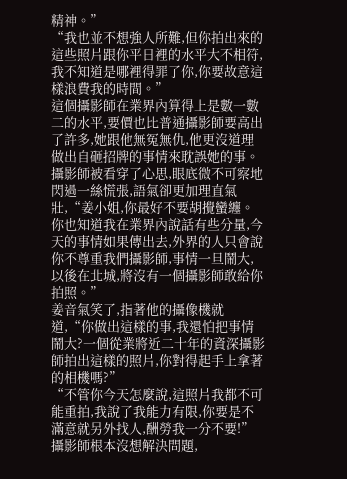精神。”
“我也並不想強人所難,但你拍出來的這些照片跟你平日裡的水平大不相符,我不知道是哪裡得罪了你,你要故意這樣浪費我的時間。”
這個攝影師在業界內算得上是數一數二的水平,要價也比普通攝影師要高出了許多,她跟他無冤無仇,他更沒道理做出自砸招牌的事情來耽誤她的事。
攝影師被看穿了心思,眼底微不可察地閃過一絲慌張,語氣卻更加理直氣壯,“姜小姐,你最好不要胡攪蠻纏。你也知道我在業界內說話有些分量,今天的事情如果傳出去,外界的人只會說你不尊重我們攝影師,事情一旦鬧大,以後在北城,將沒有一個攝影師敢給你拍照。”
姜音氣笑了,指著他的攝像機就道,“你做出這樣的事,我還怕把事情鬧大?一個從業將近二十年的資深攝影師拍出這樣的照片,你對得起手上拿著的相機嗎?”
“不管你今天怎麼說,這照片我都不可能重拍,我說了我能力有限,你要是不滿意就另外找人,酬勞我一分不要!”
攝影師根本沒想解決問題,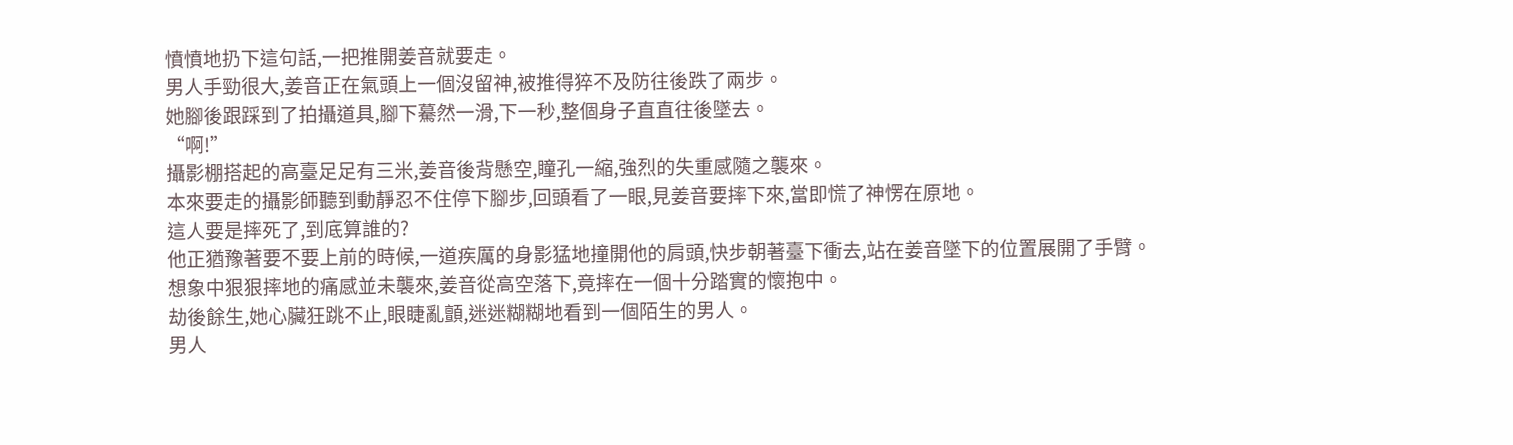憤憤地扔下這句話,一把推開姜音就要走。
男人手勁很大,姜音正在氣頭上一個沒留神,被推得猝不及防往後跌了兩步。
她腳後跟踩到了拍攝道具,腳下驀然一滑,下一秒,整個身子直直往後墜去。
“啊!”
攝影棚搭起的高臺足足有三米,姜音後背懸空,瞳孔一縮,強烈的失重感隨之襲來。
本來要走的攝影師聽到動靜忍不住停下腳步,回頭看了一眼,見姜音要摔下來,當即慌了神愣在原地。
這人要是摔死了,到底算誰的?
他正猶豫著要不要上前的時候,一道疾厲的身影猛地撞開他的肩頭,快步朝著臺下衝去,站在姜音墜下的位置展開了手臂。
想象中狠狠摔地的痛感並未襲來,姜音從高空落下,竟摔在一個十分踏實的懷抱中。
劫後餘生,她心臟狂跳不止,眼睫亂顫,迷迷糊糊地看到一個陌生的男人。
男人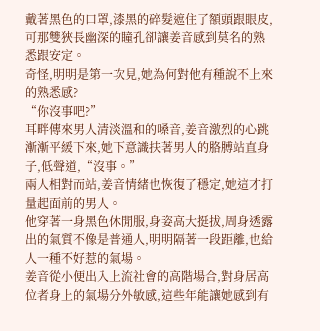戴著黑色的口罩,漆黑的碎髮遮住了額頭跟眼皮,可那雙狹長幽深的瞳孔卻讓姜音感到莫名的熟悉跟安定。
奇怪,明明是第一次見,她為何對他有種說不上來的熟悉感?
“你沒事吧?”
耳畔傳來男人清淡溫和的嗓音,姜音激烈的心跳漸漸平緩下來,她下意識扶著男人的胳膊站直身子,低聲道,“沒事。”
兩人相對而站,姜音情緒也恢復了穩定,她這才打量起面前的男人。
他穿著一身黑色休閒服,身姿高大挺拔,周身透露出的氣質不像是普通人,明明隔著一段距離,也給人一種不好惹的氣場。
姜音從小便出入上流社會的高階場合,對身居高位者身上的氣場分外敏感,這些年能讓她感到有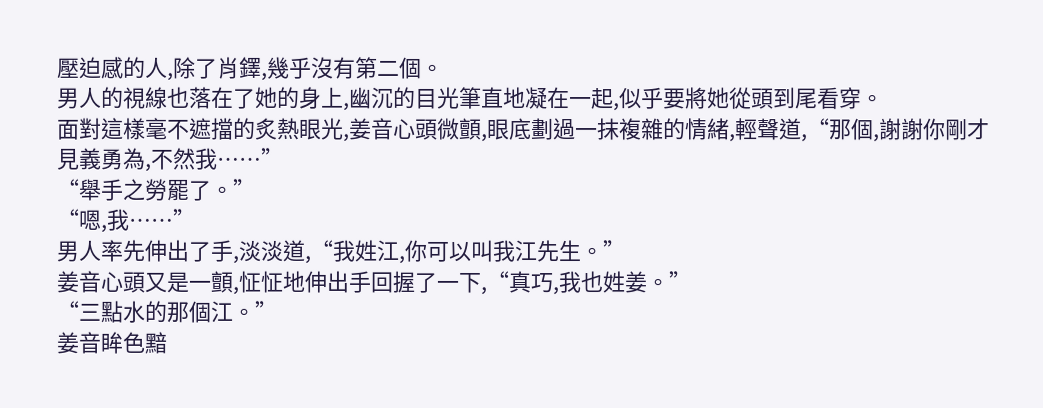壓迫感的人,除了肖鐸,幾乎沒有第二個。
男人的視線也落在了她的身上,幽沉的目光筆直地凝在一起,似乎要將她從頭到尾看穿。
面對這樣毫不遮擋的炙熱眼光,姜音心頭微顫,眼底劃過一抹複雜的情緒,輕聲道,“那個,謝謝你剛才見義勇為,不然我……”
“舉手之勞罷了。”
“嗯,我……”
男人率先伸出了手,淡淡道,“我姓江,你可以叫我江先生。”
姜音心頭又是一顫,怔怔地伸出手回握了一下,“真巧,我也姓姜。”
“三點水的那個江。”
姜音眸色黯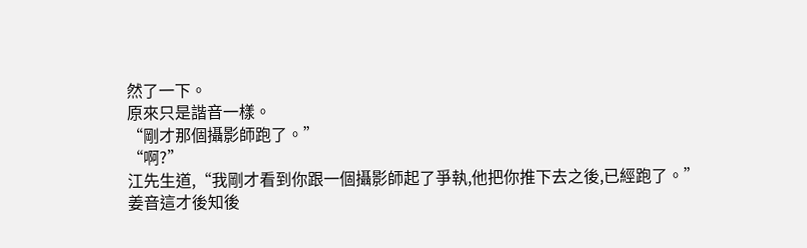然了一下。
原來只是諧音一樣。
“剛才那個攝影師跑了。”
“啊?”
江先生道,“我剛才看到你跟一個攝影師起了爭執,他把你推下去之後,已經跑了。”
姜音這才後知後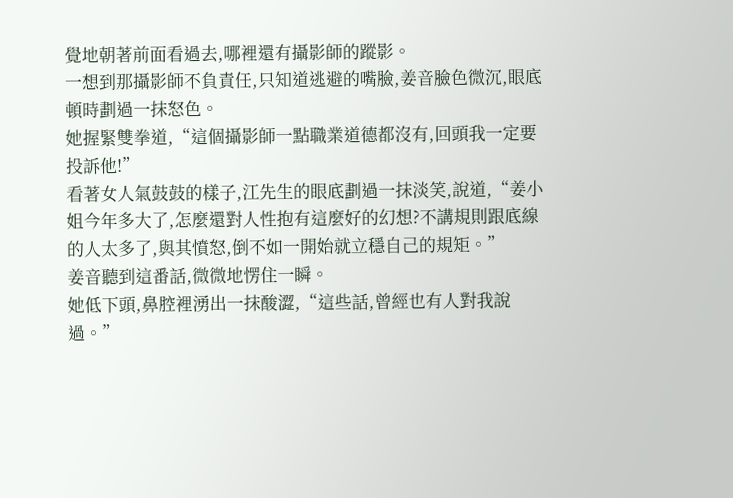覺地朝著前面看過去,哪裡還有攝影師的蹤影。
一想到那攝影師不負責任,只知道逃避的嘴臉,姜音臉色微沉,眼底頓時劃過一抹怒色。
她握緊雙拳道,“這個攝影師一點職業道德都沒有,回頭我一定要投訴他!”
看著女人氣鼓鼓的樣子,江先生的眼底劃過一抹淡笑,說道,“姜小姐今年多大了,怎麼還對人性抱有這麼好的幻想?不講規則跟底線的人太多了,與其憤怒,倒不如一開始就立穩自己的規矩。”
姜音聽到這番話,微微地愣住一瞬。
她低下頭,鼻腔裡湧出一抹酸澀,“這些話,曾經也有人對我說過。”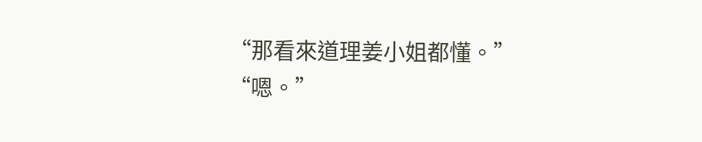“那看來道理姜小姐都懂。”
“嗯。”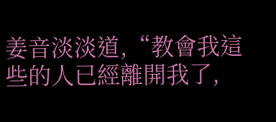姜音淡淡道,“教會我這些的人已經離開我了,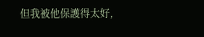但我被他保護得太好,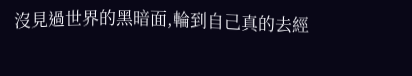沒見過世界的黑暗面,輪到自己真的去經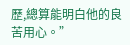歷,總算能明白他的良苦用心。”